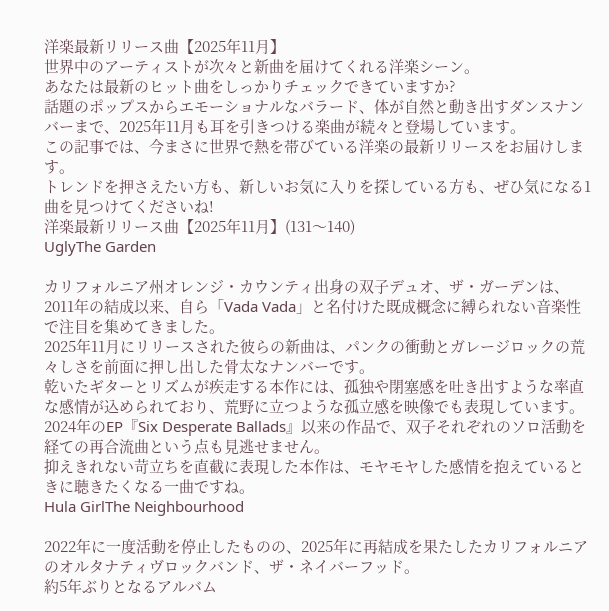洋楽最新リリース曲【2025年11月】
世界中のアーティストが次々と新曲を届けてくれる洋楽シーン。
あなたは最新のヒット曲をしっかりチェックできていますか?
話題のポップスからエモーショナルなバラード、体が自然と動き出すダンスナンバーまで、2025年11月も耳を引きつける楽曲が続々と登場しています。
この記事では、今まさに世界で熱を帯びている洋楽の最新リリースをお届けします。
トレンドを押さえたい方も、新しいお気に入りを探している方も、ぜひ気になる1曲を見つけてくださいね!
洋楽最新リリース曲【2025年11月】(131〜140)
UglyThe Garden

カリフォルニア州オレンジ・カウンティ出身の双子デュオ、ザ・ガーデンは、2011年の結成以来、自ら「Vada Vada」と名付けた既成概念に縛られない音楽性で注目を集めてきました。
2025年11月にリリースされた彼らの新曲は、パンクの衝動とガレージロックの荒々しさを前面に押し出した骨太なナンバーです。
乾いたギターとリズムが疾走する本作には、孤独や閉塞感を吐き出すような率直な感情が込められており、荒野に立つような孤立感を映像でも表現しています。
2024年のEP『Six Desperate Ballads』以来の作品で、双子それぞれのソロ活動を経ての再合流曲という点も見逃せません。
抑えきれない苛立ちを直截に表現した本作は、モヤモヤした感情を抱えているときに聴きたくなる一曲ですね。
Hula GirlThe Neighbourhood

2022年に一度活動を停止したものの、2025年に再結成を果たしたカリフォルニアのオルタナティヴロックバンド、ザ・ネイバーフッド。
約5年ぶりとなるアルバム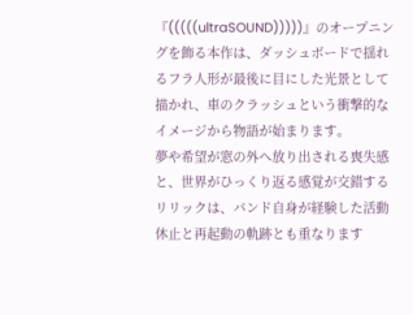『(((((ultraSOUND)))))』のオープニングを飾る本作は、ダッシュボードで揺れるフラ人形が最後に目にした光景として描かれ、車のクラッシュという衝撃的なイメージから物語が始まります。
夢や希望が窓の外へ放り出される喪失感と、世界がひっくり返る感覚が交錯するリリックは、バンド自身が経験した活動休止と再起動の軌跡とも重なります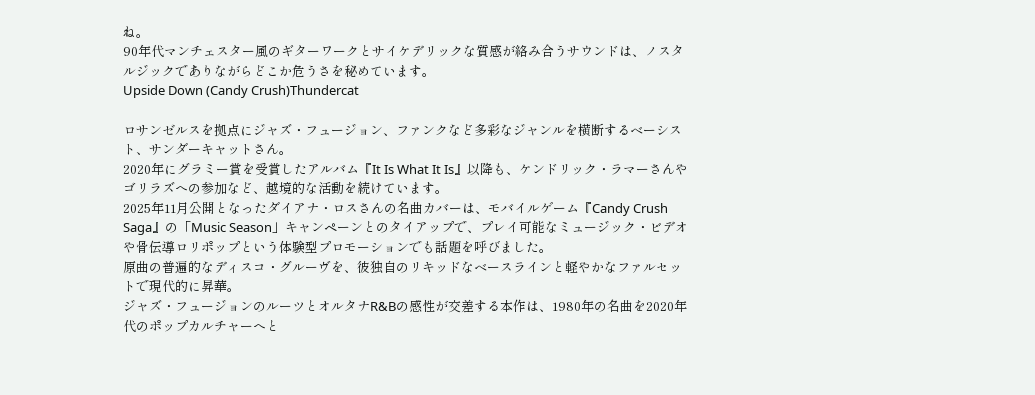ね。
90年代マンチェスター風のギターワークとサイケデリックな質感が絡み合うサウンドは、ノスタルジックでありながらどこか危うさを秘めています。
Upside Down (Candy Crush)Thundercat

ロサンゼルスを拠点にジャズ・フュージョン、ファンクなど多彩なジャンルを横断するベーシスト、サンダーキャットさん。
2020年にグラミー賞を受賞したアルバム『It Is What It Is』以降も、ケンドリック・ラマーさんやゴリラズへの参加など、越境的な活動を続けています。
2025年11月公開となったダイアナ・ロスさんの名曲カバーは、モバイルゲーム『Candy Crush Saga』の「Music Season」キャンペーンとのタイアップで、プレイ可能なミュージック・ビデオや骨伝導ロリポップという体験型プロモーションでも話題を呼びました。
原曲の普遍的なディスコ・グルーヴを、彼独自のリキッドなベースラインと軽やかなファルセットで現代的に昇華。
ジャズ・フュージョンのルーツとオルタナR&Bの感性が交差する本作は、1980年の名曲を2020年代のポップカルチャーへと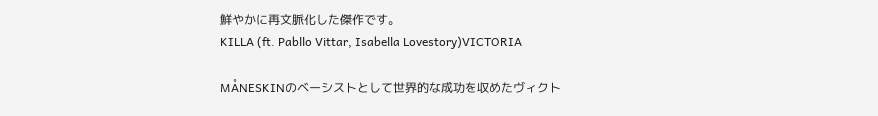鮮やかに再文脈化した傑作です。
KILLA (ft. Pabllo Vittar, Isabella Lovestory)VICTORIA

MÅNESKINのベーシストとして世界的な成功を収めたヴィクト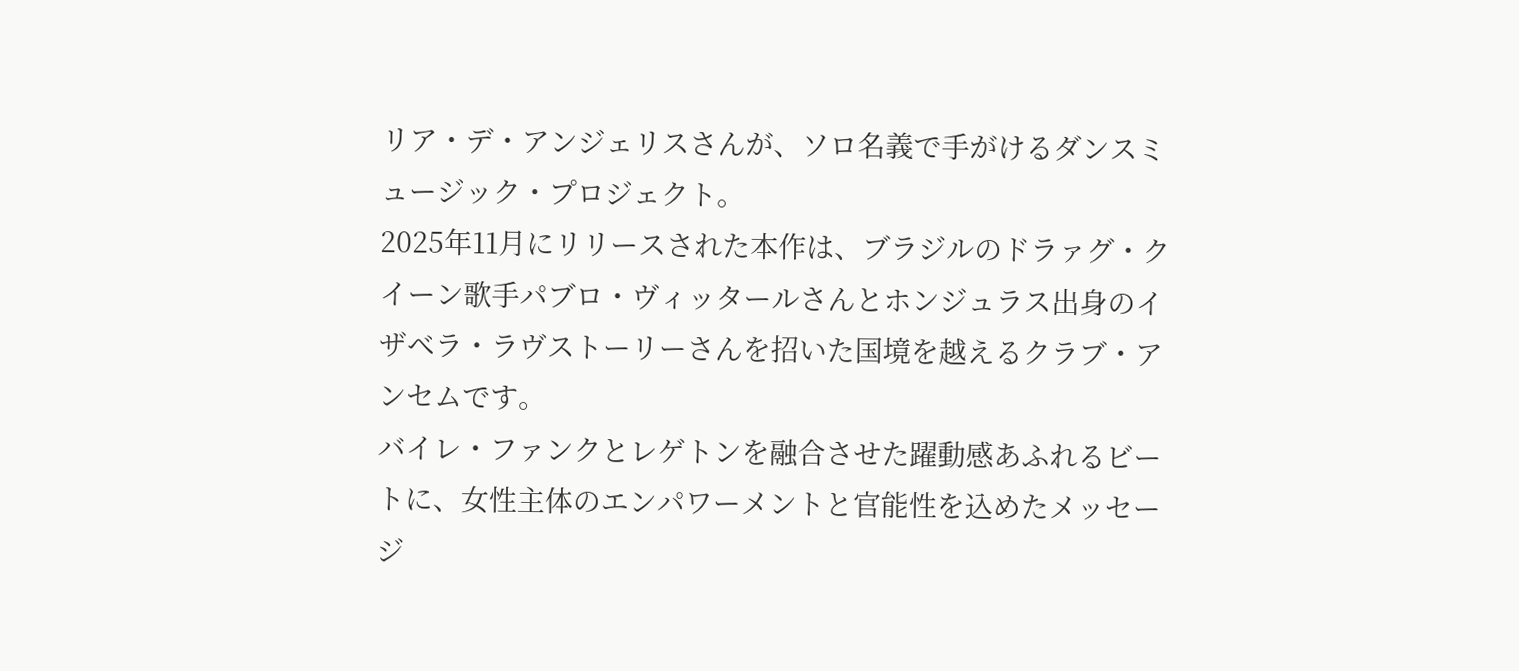リア・デ・アンジェリスさんが、ソロ名義で手がけるダンスミュージック・プロジェクト。
2025年11月にリリースされた本作は、ブラジルのドラァグ・クイーン歌手パブロ・ヴィッタールさんとホンジュラス出身のイザベラ・ラヴストーリーさんを招いた国境を越えるクラブ・アンセムです。
バイレ・ファンクとレゲトンを融合させた躍動感あふれるビートに、女性主体のエンパワーメントと官能性を込めたメッセージ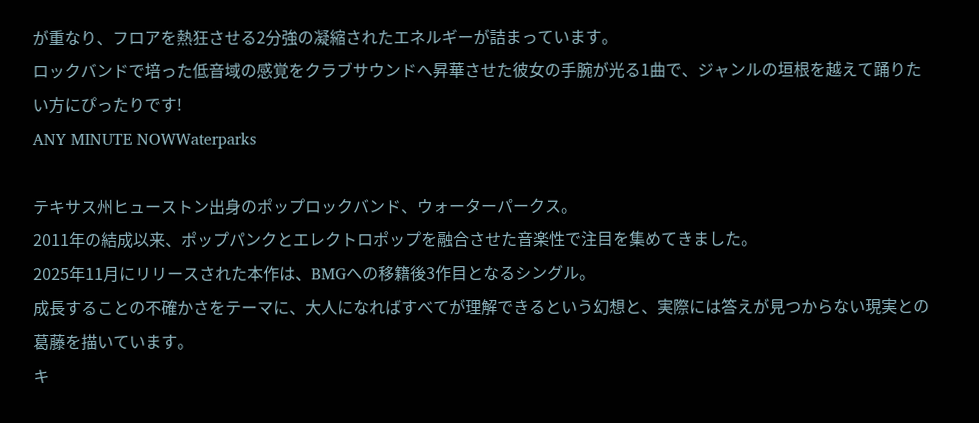が重なり、フロアを熱狂させる2分強の凝縮されたエネルギーが詰まっています。
ロックバンドで培った低音域の感覚をクラブサウンドへ昇華させた彼女の手腕が光る1曲で、ジャンルの垣根を越えて踊りたい方にぴったりです!
ANY MINUTE NOWWaterparks

テキサス州ヒューストン出身のポップロックバンド、ウォーターパークス。
2011年の結成以来、ポップパンクとエレクトロポップを融合させた音楽性で注目を集めてきました。
2025年11月にリリースされた本作は、BMGへの移籍後3作目となるシングル。
成長することの不確かさをテーマに、大人になればすべてが理解できるという幻想と、実際には答えが見つからない現実との葛藤を描いています。
キ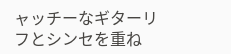ャッチーなギターリフとシンセを重ね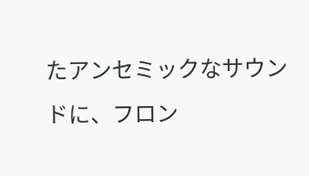たアンセミックなサウンドに、フロン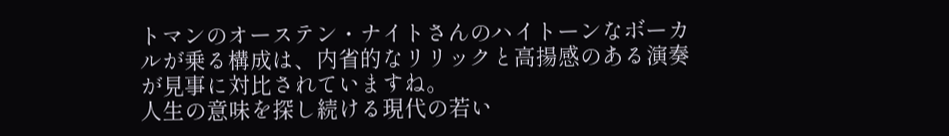トマンのオーステン・ナイトさんのハイトーンなボーカルが乗る構成は、内省的なリリックと高揚感のある演奏が見事に対比されていますね。
人生の意味を探し続ける現代の若い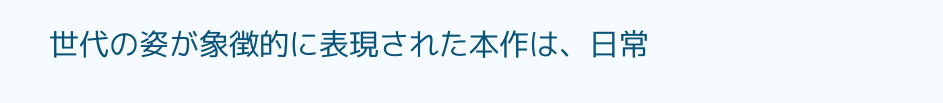世代の姿が象徴的に表現された本作は、日常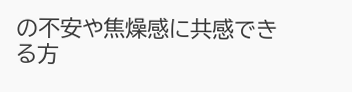の不安や焦燥感に共感できる方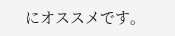にオススメです。